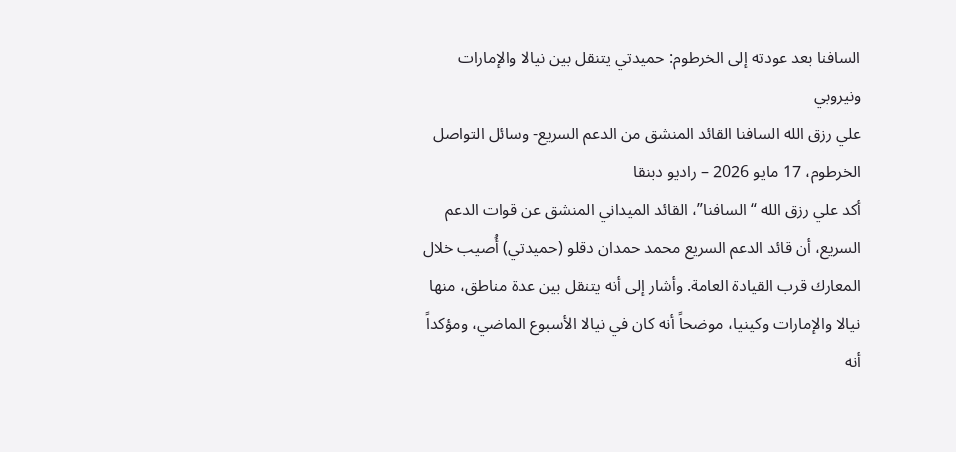السافنا بعد عودته إلى الخرطوم: حميدتي يتنقل بين نيالا والإمارات ونيروبي
علي رزق الله السافنا القائد المنشق من الدعم السريع- وسائل التواصل
الخرطوم، 17 مايو 2026 – راديو دبنقا
أكد علي رزق الله “السافنا”، القائد الميداني المنشق عن قوات الدعم السريع، أن قائد الدعم السريع محمد حمدان دقلو (حميدتي) أُصيب خلال المعارك قرب القيادة العامة. وأشار إلى أنه يتنقل بين عدة مناطق، منها نيالا والإمارات وكينيا، موضحاً أنه كان في نيالا الأسبوع الماضي، ومؤكداً أنه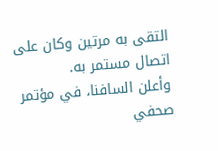التقى به مرتين وكان على اتصال مستمر به.
وأعلن السافنا، في مؤتمر صحفي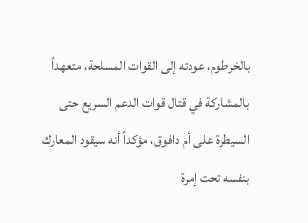بالخرطوم، عودته إلى القوات المسلحة، متعهداً بالمشاركة في قتال قوات الدعم السريع حتى السيطرة على أم دافوق، مؤكداً أنه سيقود المعارك بنفسه تحت إمرة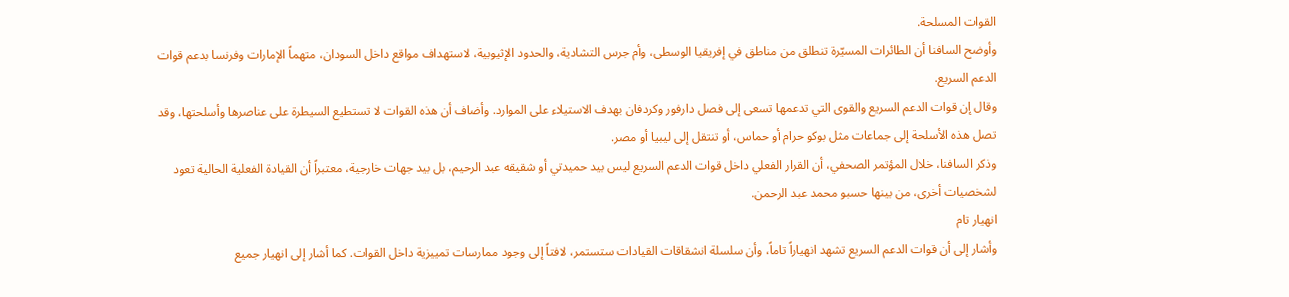القوات المسلحة.
وأوضح السافنا أن الطائرات المسيّرة تنطلق من مناطق في إفريقيا الوسطى، وأم جرس التشادية، والحدود الإثيوبية، لاستهداف مواقع داخل السودان، متهماً الإمارات وفرنسا بدعم قوات الدعم السريع.
وقال إن قوات الدعم السريع والقوى التي تدعمها تسعى إلى فصل دارفور وكردفان بهدف الاستيلاء على الموارد. وأضاف أن هذه القوات لا تستطيع السيطرة على عناصرها وأسلحتها، وقد تصل هذه الأسلحة إلى جماعات مثل بوكو حرام أو حماس، أو تنتقل إلى ليبيا أو مصر.
وذكر السافنا، خلال المؤتمر الصحفي، أن القرار الفعلي داخل قوات الدعم السريع ليس بيد حميدتي أو شقيقه عبد الرحيم، بل بيد جهات خارجية، معتبراً أن القيادة الفعلية الحالية تعود لشخصيات أخرى، من بينها حسبو محمد عبد الرحمن.
انهيار تام
وأشار إلى أن قوات الدعم السريع تشهد انهياراً تاماً، وأن سلسلة انشقاقات القيادات ستستمر، لافتاً إلى وجود ممارسات تمييزية داخل القوات. كما أشار إلى انهيار جميع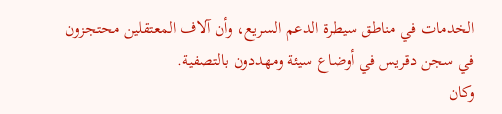الخدمات في مناطق سيطرة الدعم السريع، وأن آلاف المعتقلين محتجزون في سجن دقريس في أوضاع سيئة ومهددون بالتصفية.
وكان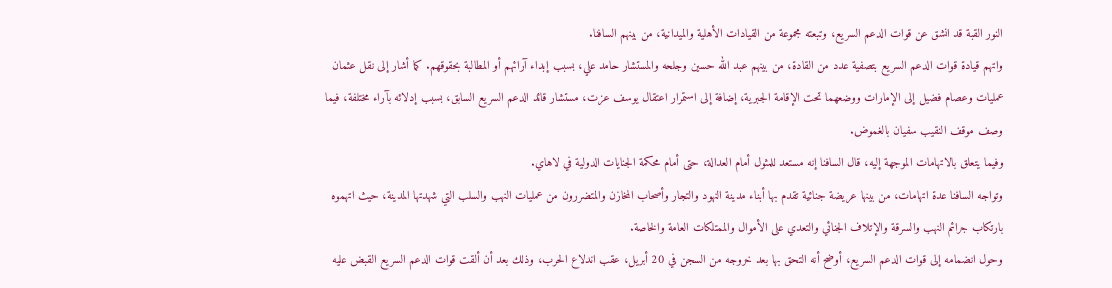النور القبة قد انشق عن قوات الدعم السريع، وتبعته مجموعة من القيادات الأهلية والميدانية، من بينهم السافنا.
واتهم قيادة قوات الدعم السريع بتصفية عدد من القادة، من بينهم عبد الله حسين وجلحه والمستشار حامد علي، بسبب إبداء آرائهم أو المطالبة بحقوقهم. كما أشار إلى نقل عثمان عمليات وعصام فضيل إلى الإمارات ووضعهما تحت الإقامة الجبرية، إضافة إلى استمرار اعتقال يوسف عزت، مستشار قائد الدعم السريع السابق، بسبب إدلائه بآراء مختلفة، فيما وصف موقف النقيب سفيان بالغموض.
وفيما يتعلق بالاتهامات الموجهة إليه، قال السافنا إنه مستعد للمثول أمام العدالة، حتى أمام محكمة الجنايات الدولية في لاهاي.
وتواجه السافنا عدة اتهامات، من بينها عريضة جنائية تقدم بها أبناء مدينة النهود والتجار وأصحاب المخازن والمتضررون من عمليات النهب والسلب التي شهدتها المدينة، حيث اتهموه بارتكاب جرائم النهب والسرقة والإتلاف الجنائي والتعدي على الأموال والممتلكات العامة والخاصة.
وحول انضمامه إلى قوات الدعم السريع، أوضح أنه التحق بها بعد خروجه من السجن في 20 أبريل، عقب اندلاع الحرب، وذلك بعد أن ألقت قوات الدعم السريع القبض عليه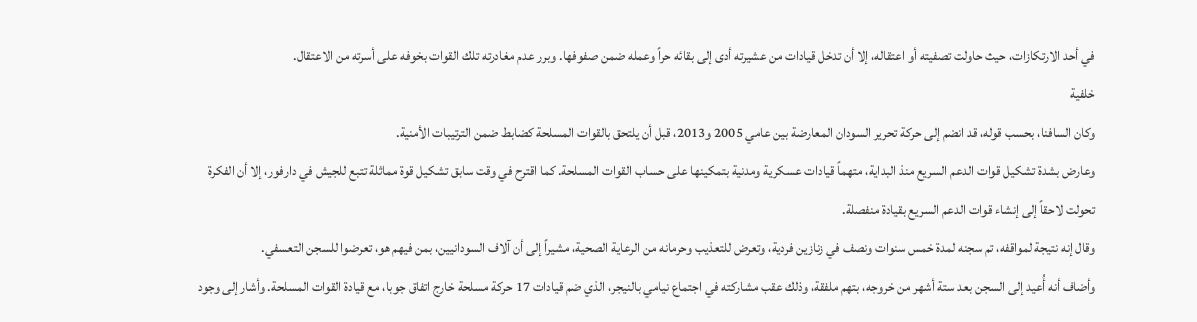في أحد الارتكازات، حيث حاولت تصفيته أو اعتقاله، إلا أن تدخل قيادات من عشيرته أدى إلى بقائه حراً وعمله ضمن صفوفها. وبرر عدم مغادرته تلك القوات بخوفه على أسرته من الاعتقال.
خلفية
وكان السافنا، بحسب قوله، قد انضم إلى حركة تحرير السودان المعارضة بين عامي 2005 و2013، قبل أن يلتحق بالقوات المسلحة كضابط ضمن الترتيبات الأمنية.
وعارض بشدة تشكيل قوات الدعم السريع منذ البداية، متهماً قيادات عسكرية ومدنية بتمكينها على حساب القوات المسلحة. كما اقترح في وقت سابق تشكيل قوة مماثلة تتبع للجيش في دارفور، إلا أن الفكرة تحولت لاحقاً إلى إنشاء قوات الدعم السريع بقيادة منفصلة.
وقال إنه نتيجة لمواقفه، تم سجنه لمدة خمس سنوات ونصف في زنازين فردية، وتعرض للتعذيب وحرمانه من الرعاية الصحية، مشيراً إلى أن آلاف السودانيين، بمن فيهم هو، تعرضوا للسجن التعسفي.
وأضاف أنه أُعيد إلى السجن بعد ستة أشهر من خروجه، بتهم ملفقة، وذلك عقب مشاركته في اجتماع نيامي بالنيجر، الذي ضم قيادات 17 حركة مسلحة خارج اتفاق جوبا، مع قيادة القوات المسلحة. وأشار إلى وجود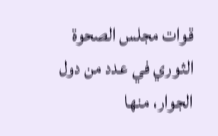قوات مجلس الصحوة الثوري في عدد من دول الجوار، منها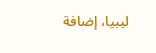ليبيا، إضافة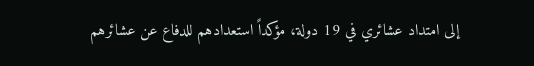إلى امتداد عشائري في 19 دولة، مؤكداً استعدادهم للدفاع عن عشائرهم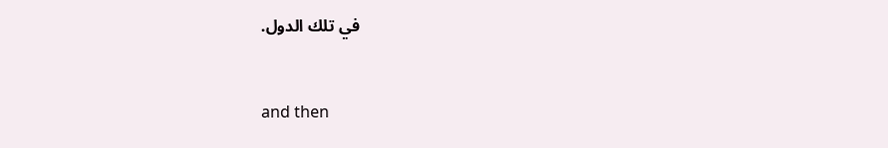في تلك الدول.


and then